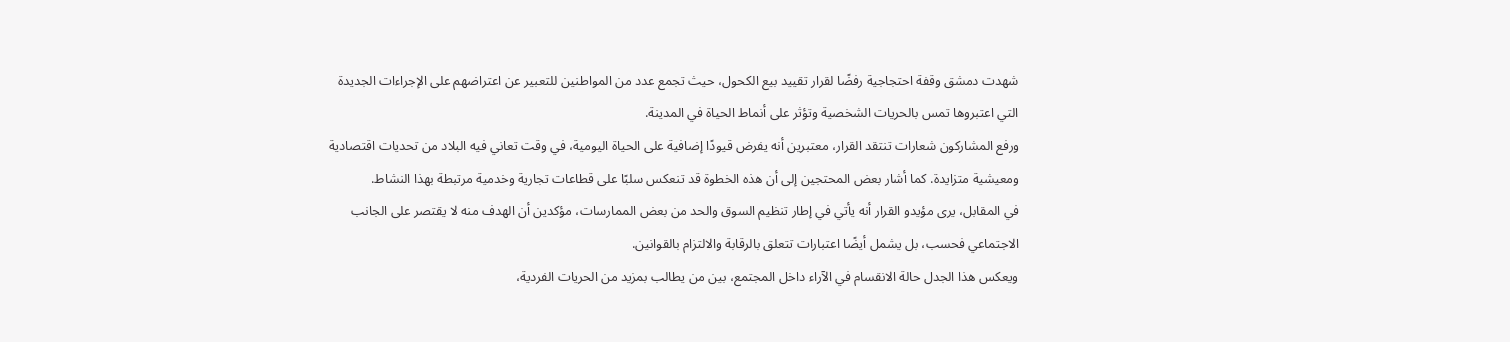شهدت دمشق وقفة احتجاجية رفضًا لقرار تقييد بيع الكحول، حيث تجمع عدد من المواطنين للتعبير عن اعتراضهم على الإجراءات الجديدة التي اعتبروها تمس بالحريات الشخصية وتؤثر على أنماط الحياة في المدينة.
ورفع المشاركون شعارات تنتقد القرار، معتبرين أنه يفرض قيودًا إضافية على الحياة اليومية، في وقت تعاني فيه البلاد من تحديات اقتصادية ومعيشية متزايدة. كما أشار بعض المحتجين إلى أن هذه الخطوة قد تنعكس سلبًا على قطاعات تجارية وخدمية مرتبطة بهذا النشاط.
في المقابل، يرى مؤيدو القرار أنه يأتي في إطار تنظيم السوق والحد من بعض الممارسات، مؤكدين أن الهدف منه لا يقتصر على الجانب الاجتماعي فحسب، بل يشمل أيضًا اعتبارات تتعلق بالرقابة والالتزام بالقوانين.
ويعكس هذا الجدل حالة الانقسام في الآراء داخل المجتمع، بين من يطالب بمزيد من الحريات الفردية،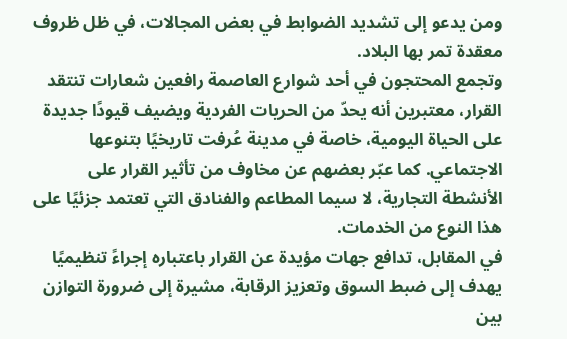ومن يدعو إلى تشديد الضوابط في بعض المجالات، في ظل ظروف معقدة تمر بها البلاد.
وتجمع المحتجون في أحد شوارع العاصمة رافعين شعارات تنتقد القرار، معتبرين أنه يحدّ من الحريات الفردية ويضيف قيودًا جديدة على الحياة اليومية، خاصة في مدينة عُرفت تاريخيًا بتنوعها الاجتماعي. كما عبّر بعضهم عن مخاوف من تأثير القرار على الأنشطة التجارية، لا سيما المطاعم والفنادق التي تعتمد جزئيًا على هذا النوع من الخدمات.
في المقابل، تدافع جهات مؤيدة عن القرار باعتباره إجراءً تنظيميًا يهدف إلى ضبط السوق وتعزيز الرقابة، مشيرة إلى ضرورة التوازن بين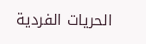الحريات الفردية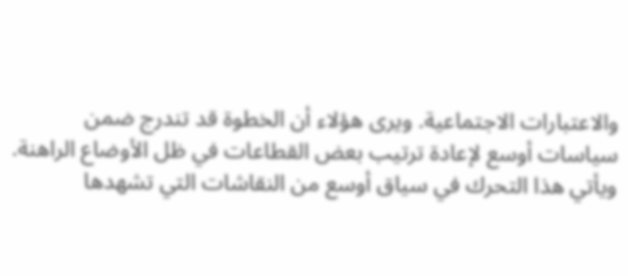والاعتبارات الاجتماعية. ويرى هؤلاء أن الخطوة قد تندرج ضمن سياسات أوسع لإعادة ترتيب بعض القطاعات في ظل الأوضاع الراهنة.
ويأتي هذا التحرك في سياق أوسع من النقاشات التي تشهدها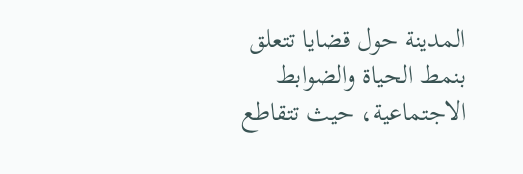المدينة حول قضايا تتعلق بنمط الحياة والضوابط الاجتماعية، حيث تتقاطع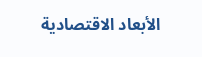الأبعاد الاقتصادية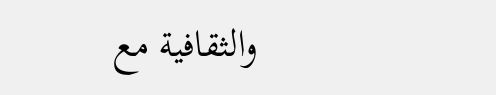والثقافية مع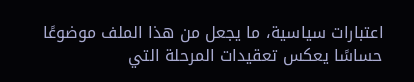اعتبارات سياسية، ما يجعل من هذا الملف موضوعًا حساسًا يعكس تعقيدات المرحلة التي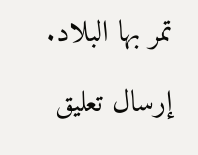تمر بها البلاد.

إرسال تعليق